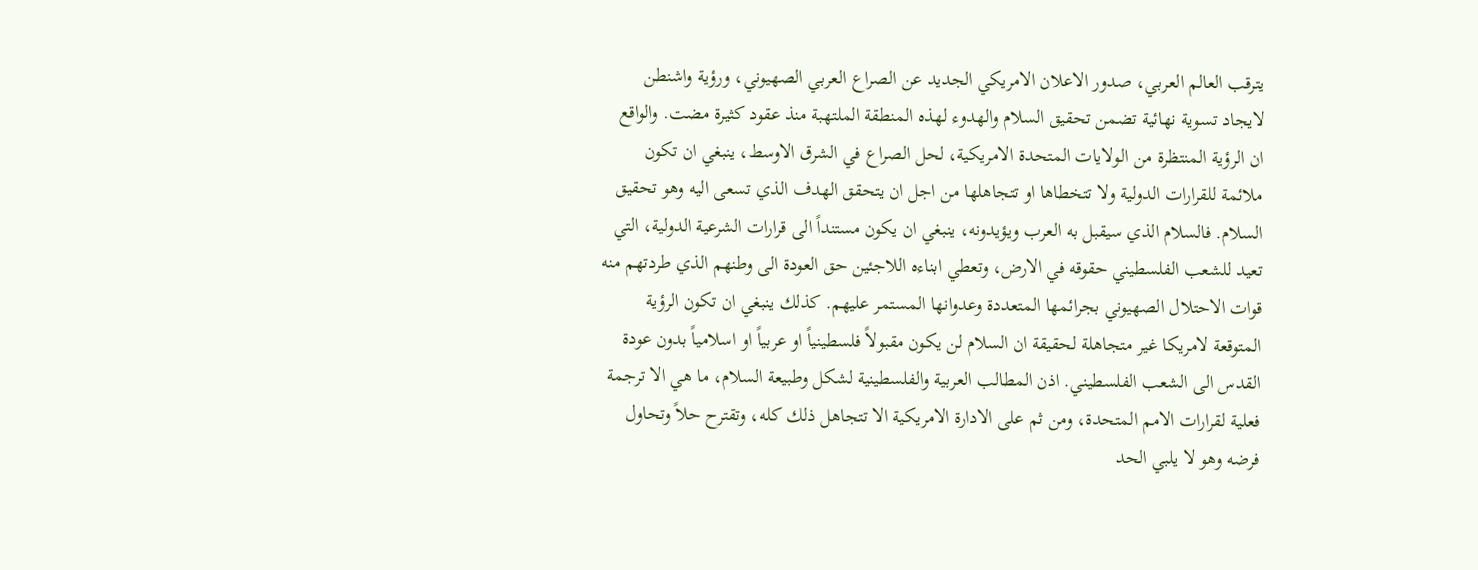يترقب العالم العربي، صدور الاعلان الامريكي الجديد عن الصراع العربي الصهيوني، ورؤية واشنطن لايجاد تسوية نهائية تضمن تحقيق السلام والهدوء لهذه المنطقة الملتهبة منذ عقود كثيرة مضت. والواقع ان الرؤية المنتظرة من الولايات المتحدة الامريكية، لحل الصراع في الشرق الاوسط، ينبغي ان تكون ملائمة للقرارات الدولية ولا تتخطاها او تتجاهلها من اجل ان يتحقق الهدف الذي تسعى اليه وهو تحقيق السلام. فالسلام الذي سيقبل به العرب ويؤيدونه، ينبغي ان يكون مستنداً الى قرارات الشرعية الدولية، التي تعيد للشعب الفلسطيني حقوقه في الارض، وتعطي ابناءه اللاجئين حق العودة الى وطنهم الذي طردتهم منه قوات الاحتلال الصهيوني بجرائمها المتعددة وعدوانها المستمر عليهم. كذلك ينبغي ان تكون الرؤية المتوقعة لامريكا غير متجاهلة لحقيقة ان السلام لن يكون مقبولاً فلسطينياً او عربياً او اسلامياً بدون عودة القدس الى الشعب الفلسطيني. اذن المطالب العربية والفلسطينية لشكل وطبيعة السلام، ما هي الا ترجمة فعلية لقرارات الامم المتحدة، ومن ثم على الادارة الامريكية الا تتجاهل ذلك كله، وتقترح حلاً وتحاول فرضه وهو لا يلبي الحد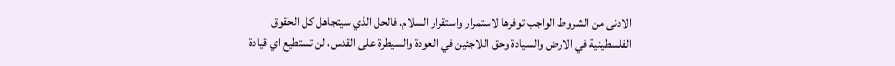الادنى من الشروط الواجب توفرها لاستمرار واستقرار السلام. فالحل الذي سيتجاهل كل الحقوق الفلسطينية في الارض والسيادة وحق اللاجئين في العودة والسيطرة على القدس، لن تستطيع اي قيادة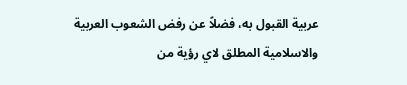عربية القبول به، فضلاً عن رفض الشعوب العربية والاسلامية المطلق لاي رؤية من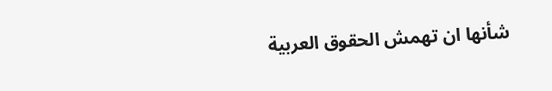شأنها ان تهمش الحقوق العربية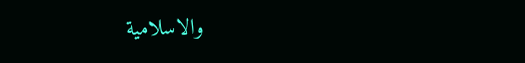والاسلامية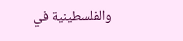والفلسطينية في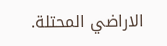الاراضي المحتلة.